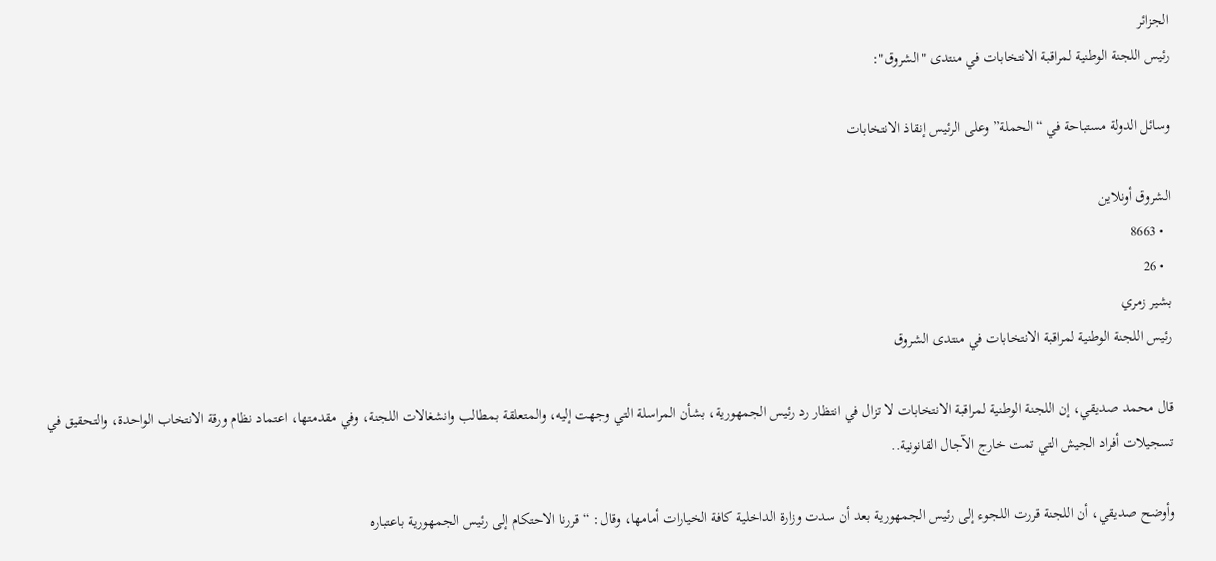الجزائر
رئيس اللجنة الوطنية لمراقبة الانتخابات في منتدى "الشروق":

وسائل الدولة مستباحة في “الحملة” وعلى الرئيس إنقاذ الانتخابات

الشروق أونلاين
  • 8663
  • 26
بشير زمري
رئيس اللجنة الوطنية لمراقبة الانتخابات في منتدى الشروق

قال محمد صديقي، إن اللجنة الوطنية لمراقبة الانتخابات لا تزال في انتظار رد رئيس الجمهورية، بشأن المراسلة التي وجهت إليه، والمتعلقة بمطالب وانشغالات اللجنة، وفي مقدمتها، اعتماد نظام ورقة الانتخاب الواحدة، والتحقيق في تسجيلات أفراد الجيش التي تمت خارج الآجال القانونية..

وأوضح صديقي، أن اللجنة قررت اللجوء إلى رئيس الجمهورية بعد أن سدت وزارة الداخلية كافة الخيارات أمامها، وقال: “قررنا الاحتكام إلى رئيس الجمهورية باعتباره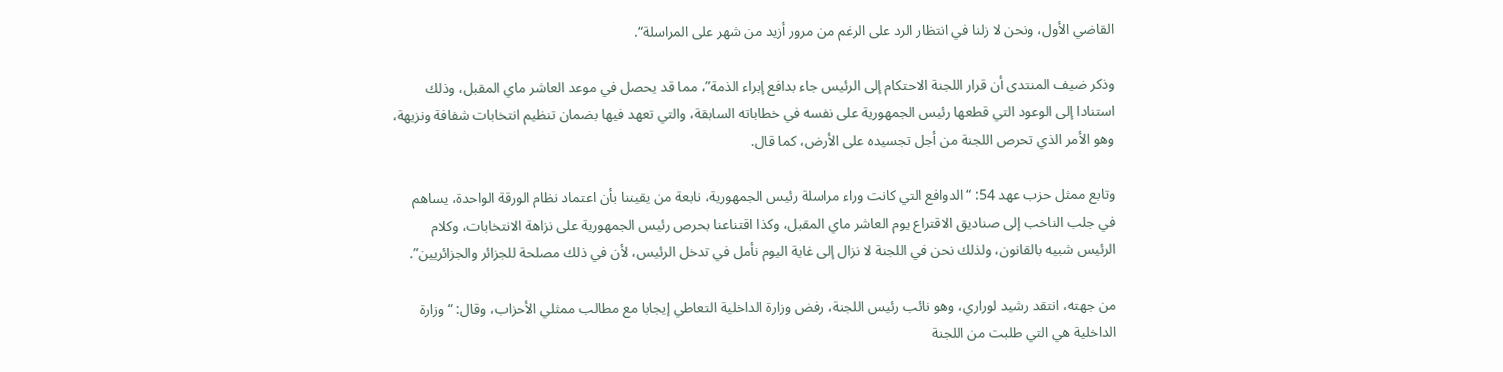القاضي الأول، ونحن لا زلنا في انتظار الرد على الرغم من مرور أزيد من شهر على المراسلة“.

وذكر ضيف المنتدى أن قرار اللجنة الاحتكام إلى الرئيس جاء بدافع إبراء الذمة”، مما قد يحصل في موعد العاشر ماي المقبل، وذلك استنادا إلى الوعود التي قطعها رئيس الجمهورية على نفسه في خطاباته السابقة، والتي تعهد فيها بضمان تنظيم انتخابات شفافة ونزيهة، وهو الأمر الذي تحرص اللجنة من أجل تجسيده على الأرض، كما قال.

وتابع ممثل حزب عهد 54: “الدوافع التي كانت وراء مراسلة رئيس الجمهورية، نابعة من يقيننا بأن اعتماد نظام الورقة الواحدة، يساهم في جلب الناخب إلى صناديق الاقتراع يوم العاشر ماي المقبل، وكذا اقتناعنا بحرص رئيس الجمهورية على نزاهة الانتخابات، وكلام الرئيس شبيه بالقانون، ولذلك نحن في اللجنة لا نزال إلى غاية اليوم نأمل في تدخل الرئيس، لأن في ذلك مصلحة للجزائر والجزائريين”.

من جهته، انتقد رشيد لوراري، وهو نائب رئيس اللجنة، رفض وزارة الداخلية التعاطي إيجابا مع مطالب ممثلي الأحزاب، وقال: “وزارة الداخلية هي التي طلبت من اللجنة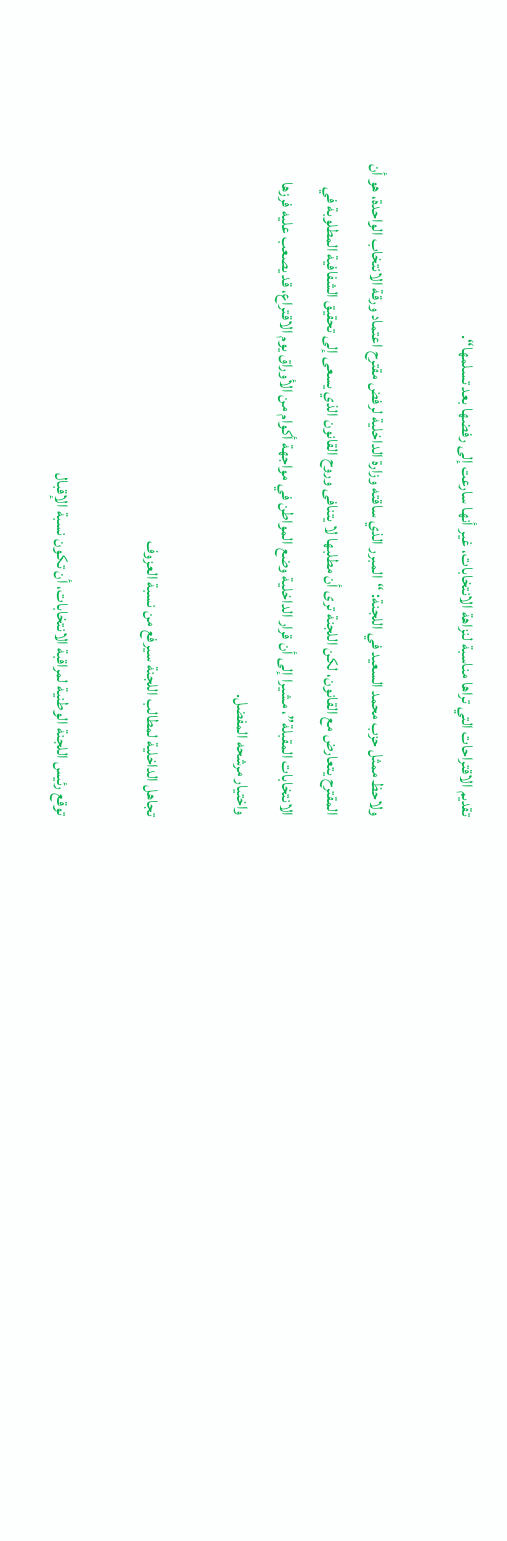تقديم الاقتراحات التي تراها مناسبة لنزاهة الانتخابات، غير أنها سارعت إلى رفضها بعد تسلمها“.

ولاحظ ممثل حزب محمد السعيد في اللجنة: “المبرر الذي ساقته وزارة الداخلية لرفض مقترح اعتماد ورقة الانتخاب الواحدة، هو أن المقترح يتعارض مع القانون، لكن اللجنة ترى أن مطلبها لا يتنافى وروح القانون الذي يسعى إلى تحقيق الشفافية المطلوبة في الانتخابات المقبلة”، مشيرا إلى أن قرار الداخلية وضع المواطن في مواجهة أكوام من الأوراق يوم الاقتراع، قد يصعب عليه فرزها واختيار مرشحه المفضل.

تجاهل الداخلية لمطالب اللجنة سيرفع من نسبة العزوف

توقع رئيس اللجنة الوطنية لمراقبة الانتخابات، أن تكون نسبة الإقبال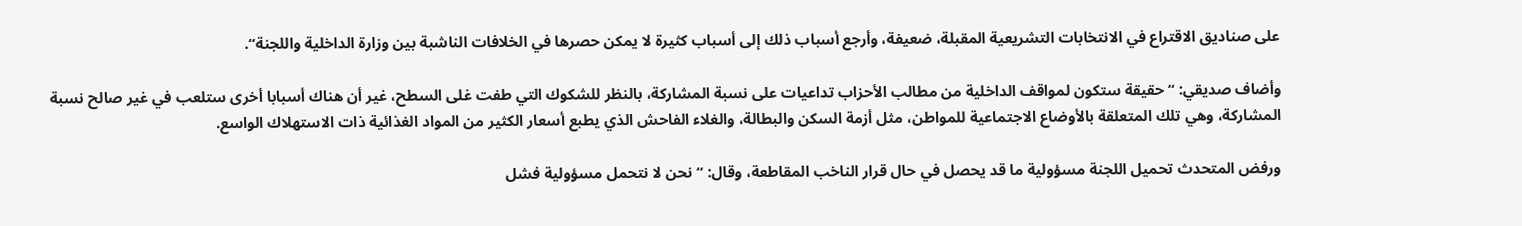على صناديق الاقتراع في الانتخابات التشريعية المقبلة، ضعيفة، وأرجع أسباب ذلك إلى أسباب كثيرة لا يمكن حصرها في الخلافات الناشبة بين وزارة الداخلية واللجنة“.

وأضاف صديقي: “حقيقة ستكون لمواقف الداخلية من مطالب الأحزاب تداعيات على نسبة المشاركة، بالنظر للشكوك التي طفت غلى السطح، غير أن هناك أسبابا أخرى ستلعب في غير صالح نسبة المشاركة، وهي تلك المتعلقة بالأوضاع الاجتماعية للمواطن، مثل أزمة السكن والبطالة، والغلاء الفاحش الذي يطبع أسعار الكثير من المواد الغذائية ذات الاستهلاك الواسع.

ورفض المتحدث تحميل اللجنة مسؤولية ما قد يحصل في حال قرار الناخب المقاطعة، وقال: “نحن لا نتحمل مسؤولية فشل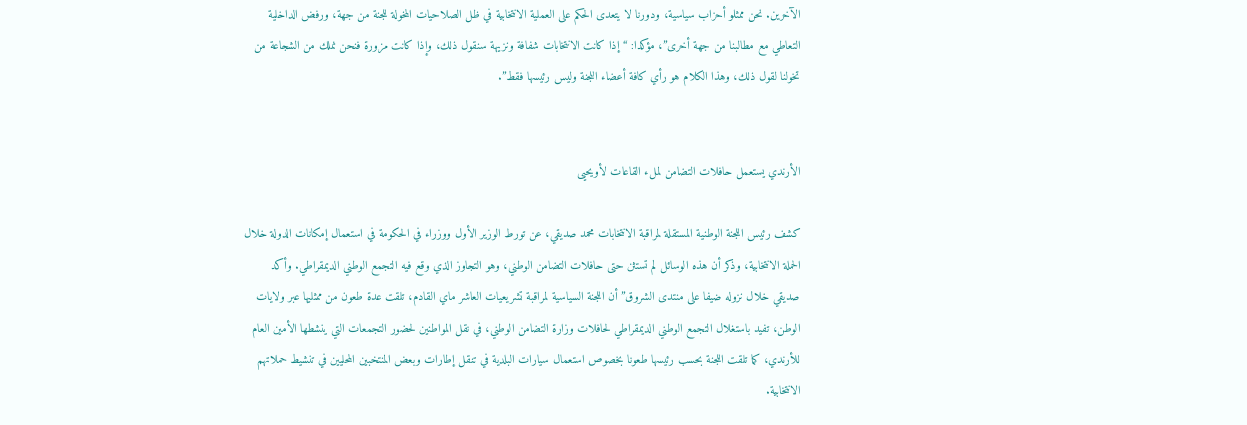الآخرين. نحن ممثلو أحزاب سياسية، ودورنا لا يتعدى الحكم على العملية الانتخابية في ظل الصلاحيات المخولة للجنة من جهة، ورفض الداخلية التعاطي مع مطالبنا من جهة أخرى”، مؤكدا: “إذا كانت الانتخابات شفافة ونزيهة سنقول ذلك، وإذا كانت مزورة فنحن نملك من الشجاعة من تخولنا لقول ذلك، وهذا الكلام هو رأي كافة أعضاء اللجنة وليس رئيسها فقط”.


الأرندي يستعمل حافلات التضامن لملء القاعات لأويحيى

كشف رئيس اللجنة الوطنية المستقلة لمراقبة الانتخابات محمد صديقي، عن تورط الوزير الأول ووزراء في الحكومة في استعمال إمكانات الدولة خلال الحملة الانتخابية، وذكر أن هذه الوسائل لم تستثن حتى حافلات التضامن الوطني، وهو التجاوز الذي وقع فيه التجمع الوطني الديمقراطي. وأكد صديقي خلال نزوله ضيفا على منتدى الشروق” أن اللجنة السياسية لمراقبة تشريعيات العاشر ماي القادم، تلقت عدة طعون من ممثليها عبر ولايات الوطن، تفيد باستغلال التجمع الوطني الديمقراطي لحافلات وزارة التضامن الوطني، في نقل المواطنين لحضور التجمعات التي ينشطها الأمين العام للأرندي، كما تلقت اللجنة بحسب رئيسها طعونا بخصوص استعمال سيارات البلدية في تنقل إطارات وبعض المنتخبين المحليين في تنشيط حملاتهم الانتخابية.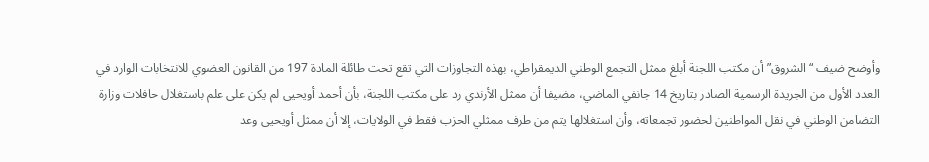وأوضح ضيف “الشروق” أن مكتب اللجنة أبلغ ممثل التجمع الوطني الديمقراطي، بهذه التجاوزات التي تقع تحت طائلة المادة 197 من القانون العضوي للانتخابات الوارد في العدد الأول من الجريدة الرسمية الصادر بتاريخ 14 جانفي الماضي، مضيفا أن ممثل الأرندي رد على مكتب اللجنة، بأن أحمد أويحيى لم يكن على علم باستغلال حافلات وزارة التضامن الوطني في نقل المواطنين لحضور تجمعاته، وأن استغلالها يتم من طرف ممثلي الحزب فقط في الولايات، إلا أن ممثل أويحيى وعد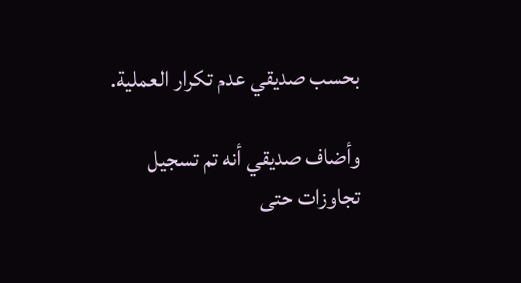بحسب صديقي عدم تكرار العملية.

وأضاف صديقي أنه تم تسجيل تجاوزات حتى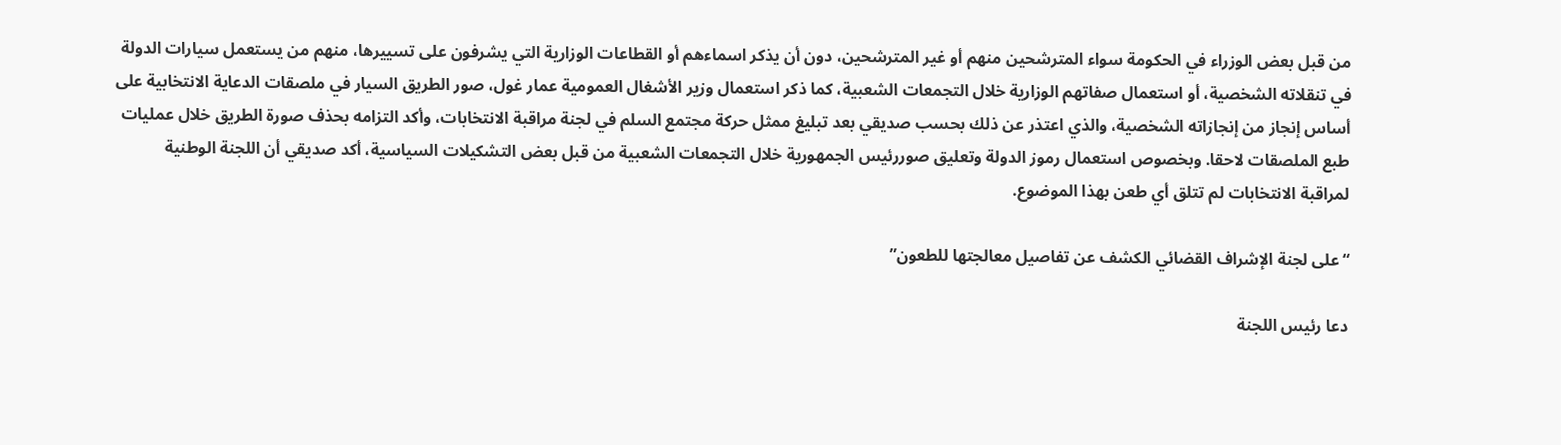من قبل بعض الوزراء في الحكومة سواء المترشحين منهم أو غير المترشحين، دون أن يذكر اسماءهم أو القطاعات الوزارية التي يشرفون على تسييرها، منهم من يستعمل سيارات الدولة في تنقلاته الشخصية، أو استعمال صفاتهم الوزارية خلال التجمعات الشعبية، كما ذكر استعمال وزير الأشغال العمومية عمار غول، صور الطريق السيار في ملصقات الدعاية الانتخابية على أساس إنجاز من إنجازاته الشخصية، والذي اعتذر عن ذلك بحسب صديقي بعد تبليغ ممثل حركة مجتمع السلم في لجنة مراقبة الانتخابات، وأكد التزامه بحذف صورة الطريق خلال عمليات طبع الملصقات لاحقا. وبخصوص استعمال رموز الدولة وتعليق صوررئيس الجمهورية خلال التجمعات الشعبية من قبل بعض التشكيلات السياسية، أكد صديقي أن اللجنة الوطنية لمراقبة الانتخابات لم تتلق أي طعن بهذا الموضوع.

“على لجنة الإشراف القضائي الكشف عن تفاصيل معالجتها للطعون”

دعا رئيس اللجنة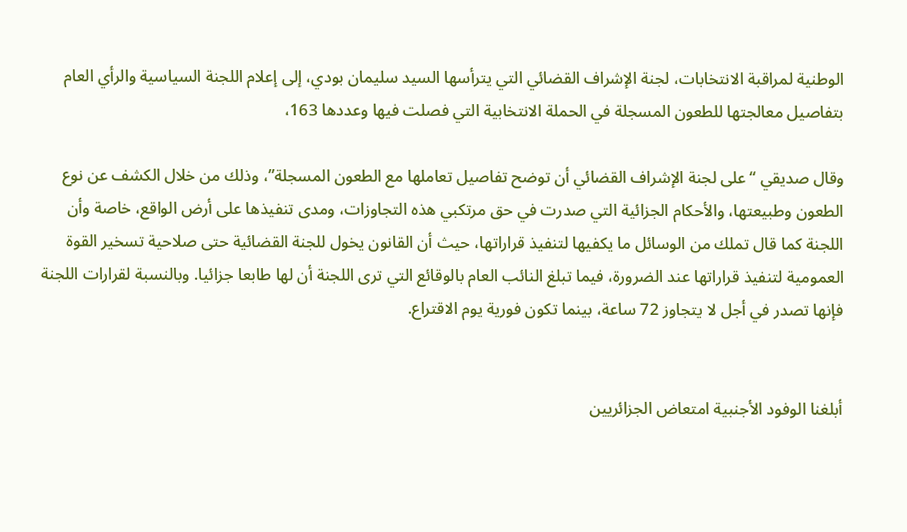الوطنية لمراقبة الانتخابات، لجنة الإشراف القضائي التي يترأسها السيد سليمان بودي، إلى إعلام اللجنة السياسية والرأي العام بتفاصيل معالجتها للطعون المسجلة في الحملة الانتخابية التي فصلت فيها وعددها 163،

وقال صديقي “على لجنة الإشراف القضائي أن توضح تفاصيل تعاملها مع الطعون المسجلة”، وذلك من خلال الكشف عن نوع الطعون وطبيعتها، والأحكام الجزائية التي صدرت في حق مرتكبي هذه التجاوزات، ومدى تنفيذها على أرض الواقع، خاصة وأن اللجنة كما قال تملك من الوسائل ما يكفيها لتنفيذ قراراتها، حيث أن القانون يخول للجنة القضائية حتى صلاحية تسخير القوة العمومية لتنفيذ قراراتها عند الضرورة، فيما تبلغ النائب العام بالوقائع التي ترى اللجنة أن لها طابعا جزائيا. وبالنسبة لقرارات اللجنة فإنها تصدر في أجل لا يتجاوز 72 ساعة، بينما تكون فورية يوم الاقتراع.


أبلغنا الوفود الأجنبية امتعاض الجزائريين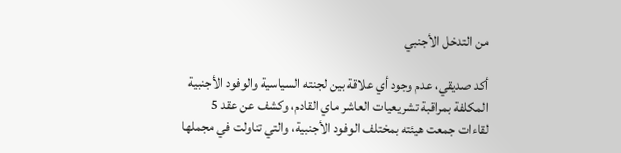من التدخل الأجنبي

أكد صديقي، عدم وجود أي علاقة بين لجنته السياسية والوفود الأجنبية المكلفة بمراقبة تشريعيات العاشر ماي القادم، وكشف عن عقد 5 لقاءات جمعت هيئته بمختلف الوفود الأجنبية، والتي تناولت في مجملها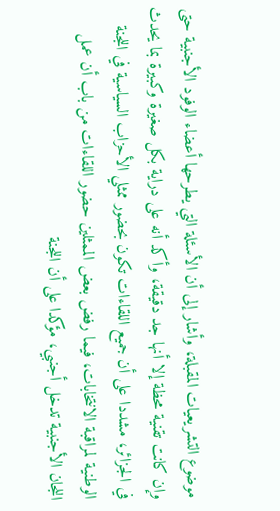موضوع التشريعيات المقبلة، وأشار إلى أن الأسئلة التي يطرحها أعضاء الوفود الأجنبية حتى وإن كانت تقنية محظة إلا أنها جد دقيقة، وأكد أنه على دراية بكل صغيرة وكبيرة بما يحدث في الجزائر، مشددا على أن جميع اللقاءات تكون بحضور ممثلي الأحزاب السياسية في اللجنة الوطنية لمراقبة الانتخابات، فيما رفض بعض الممثلين حضور اللقاءات من باب أن عمل اللجان الأجنبية تدخل أجنبي، مؤكدا على أن اللجنة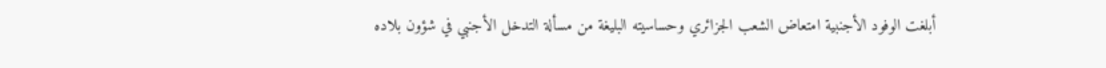أبلغت الوفود الأجنبية امتعاض الشعب الجزائري وحساسيته البليغة من مسألة التدخل الأجنبي في شؤون بلاده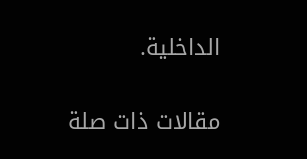الداخلية.

مقالات ذات صلة